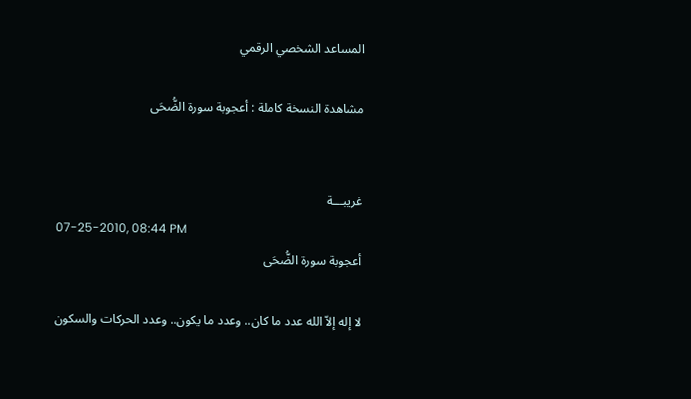المساعد الشخصي الرقمي

مشاهدة النسخة كاملة : أعجوبة سورة الضُّحَى


غريبـــة
07-25-2010, 08:44 PM
أعجوبة سورة الضُّحَى

لا إله إلاّ الله عدد ما كان.. وعدد ما يكون.. وعدد الحركات والسكون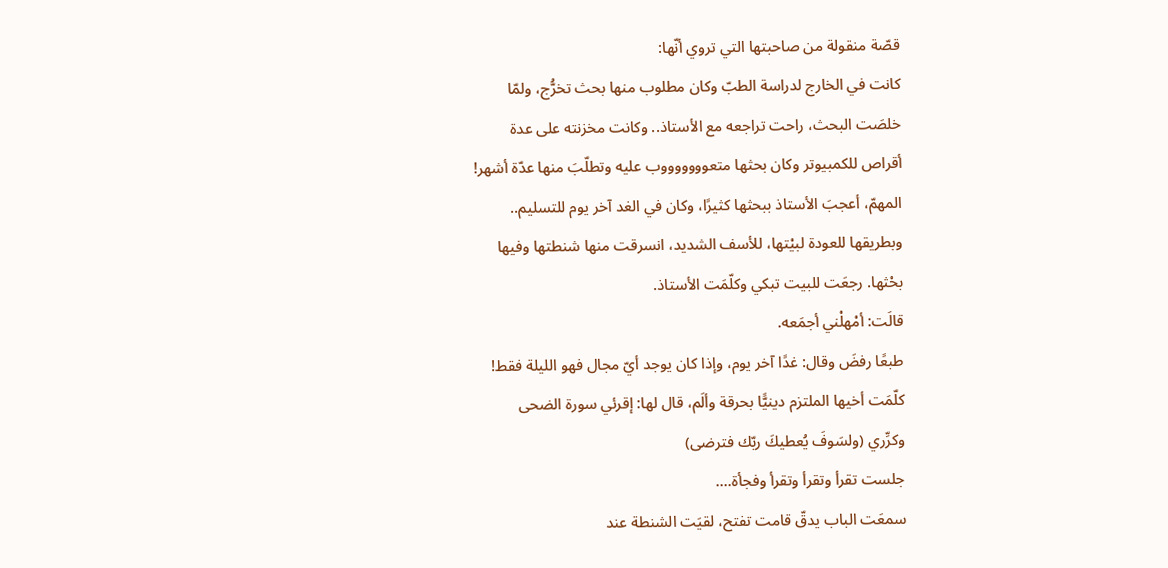قصّة منقولة من صاحبتها التي تروي أنّها:
كانت في الخارج لدراسة الطبّ وكان مطلوب منها بحث تخرُّج، ولمّا
خلصَت البحث، راحت تراجعه مع الأستاذ.. وكانت مخزنته على عدة
أقراص للكمبيوتر وكان بحثها متعوووووووب عليه وتطلّبَ منها عدّة أشهر!
المهمّ، أعجبَ الأستاذ ببحثها كثيرًا، وكان في الغد آخر يوم للتسليم..
وبطريقها للعودة لبيْتها، للأسف الشديد، انسرقت منها شنطتها وفيها
بحْثها. رجعَت للبيت تبكي وكلّمَت الأستاذ.
قالَت: أمْهلْني أجمَعه.
طبعًا رفضَ وقال: غدًا آخر يوم، وإذا كان يوجد أيّ مجال فهو الليلة فقط!
كلّمَت أخيها الملتزم دينيًّا بحرقة وألَم، قال لها: إقرئي سورة الضحى
وكرِّري (ولسَوفَ يُعطيكَ ربّك فترضى)
جلست تقرأ وتقرأ وتقرأ وفجأة....
سمعَت الباب يدقّ قامت تفتح، لقيَت الشنطة عند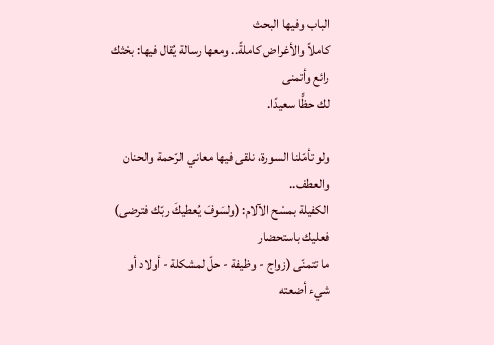الباب وفيها البحث
كاملاً والأغراض كاملةً.. ومعها رسالة يُقال فيها: بحْثك رائع وأتمنى
لك حظًّا سعيدًا.

ولو تأمّلنا السورة، نلقى فيها معاني الرّحمة والحنان والعطف..
الكفيلة بمسْح الآلام: (ولسَوفَ يُعطيكَ ربّك فترضى) فعليك باستحضار
ما تتمنّى (زواج - وظيفة - حلّ لمشكلة - أولاد أو شيء أضعته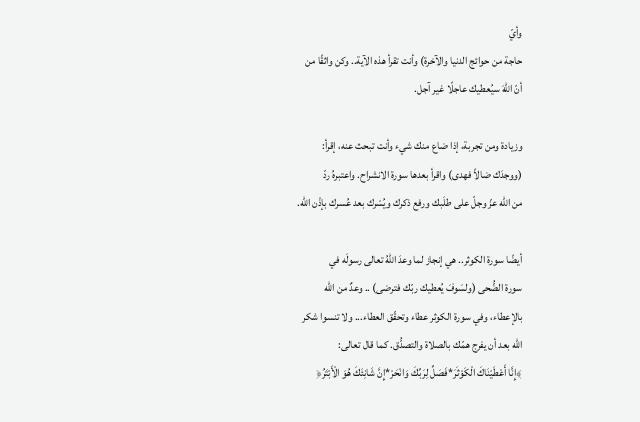وأيّ
حاجة من حوائج الدنيا والآخرة) وأنت تقرأ هذه الآية.. وكن واثقًا من
أنّ اللهَ سيُعطيك عاجلًا غير آجل.

وزيادة ومن تجربة، إذا ضاع منك شيء وأنت تبحث عنه، إقرأ:
(ووجدَك ضالاً فهدى) واقرأ بعدها سورة الانشراح. واعتبرهُ ردّ
من الله عزّ وجلّ على طلَبك ورفع ذكرك ويُسْرك بعد عُسرك بإذْن الله.

أيضًا سورة الكوثر.. هي إنجاز لما وعدَ اللهُ تعالى رسولَه في
سورة الضُّحى (ولسَوفَ يُعطيك ربّك فترضى) .. وعدٌ من الله
بالإعطاء، وفي سورة الكوثر عطاء وتحقّق العطاء... ولا تنسوا شكر
الله بعد أن يفرج همّك بالصلاة والتصدُّق. كما قال تعالى:
﴾إِنَّا أَعْطَيْنَاكَ الْكَوْثَرَ*فَصَلِّ لِرَبِّكَ وَانْحَرْ*إِنَّ شَانِئَكَ هُوَ الْأَبْتَرُ﴿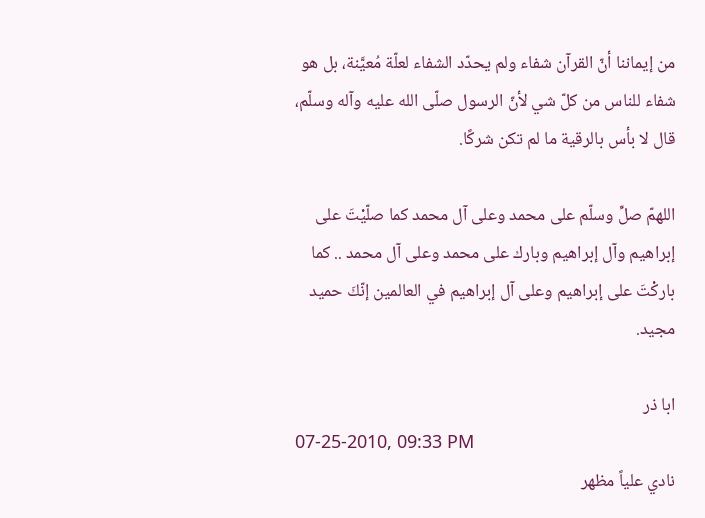من إيماننا أنّ القرآن شفاء ولم يحدّد الشفاء لعلّة مُعيَّنة، بل هو
شفاء للناس من كلّ شي لأنّ الرسول صلّى الله عليه وآله وسلّم،
قال لا بأس بالرقية ما لم تكن شركًا.

اللهمّ صلِّ وسلّم على محمد وعلى آل محمد كما صلّيْتَ على
إبراهيم وآل إبراهيم وبارك على محمد وعلى آل محمد .. كما
باركْتَ على إبراهيم وعلى آل إبراهيم في العالمين إنّكَ حميد
مجيد.

ابا ذر
07-25-2010, 09:33 PM
نادي علياً مظهر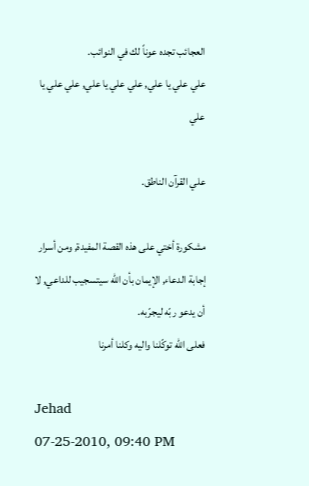العجائب تجده عوناً لك في النوائب.
علي علي يا علي, علي علي يا علي, علي علي يا علي

علي القرآن الناطق.

مشكورة أختي على هذه القصة المفيدة, ومن أسرار إجابة الدعاء, الإيمان بأن الله سيتسجيب للداعي, لا أن يدعو ربّه ليجرّبه.
فعلى الله توكّلنا واليه وكلنا أمرنا

Jehad
07-25-2010, 09:40 PM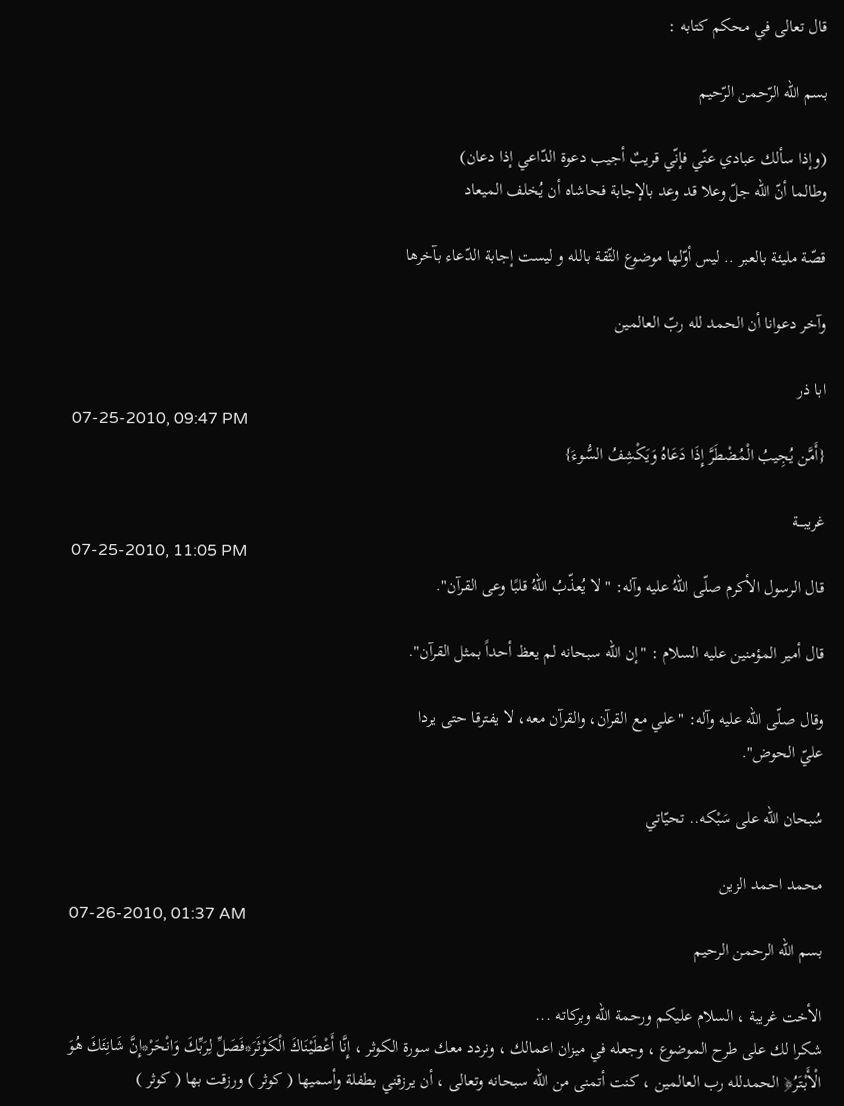قال تعالى في محكم كتابه :

بسم الله الرّحمن الرّحيم

(وإذا سألك عبادي عنّي فإنّي قريبٌ أجيب دعوة الدّاعي إذا دعان)
وطالما أنّ الله جلّ وعلا قد وعد بالإجابة فحاشاه أن يُخلف الميعاد

قصّة مليئة بالعبر .. ليس أوّلها موضوع الثّقة بالله و ليست إجابة الدّعاء بآخرها

وآخر دعوانا أن الحمد لله ربّ العالمين

ابا ذر
07-25-2010, 09:47 PM
{أَمَّن يُجِيبُ الْمُضْطَرَّ إِذَا دَعَاهُ وَيَكْشِفُ السُّوءَ}

غريبـــة
07-25-2010, 11:05 PM
قال الرسول الأكرم صلّى اللهُ عليه وآله: " لا يُعذّبُ اللهُ قلبًا وعى القرآن".

قال أمير المؤمنين عليه السلام : "إن الله سبحانه لم يعظ أحداً بمثل القرآن".

وقال صلّى الله عليه وآله: "علي مع القرآن، والقرآن معه، لا يفترقا حتى يردا
عليّ الحوض".

سُبحان الله على سَبْكه.. تحيّاتي

محمد احمد الزين
07-26-2010, 01:37 AM
بسم الله الرحمن الرحيم

الأخت غريبة ، السلام عليكم ورحمة الله وبركاته ...
شكرا لك على طرح الموضوع ، وجعله في ميزان اعمالك ، ونردد معك سورة الكوثر ، إِنَّا أَعْطَيْنَاكَ الْكَوْثَرَ*فَصَلِّ لِرَبِّكَ وَانْحَرْ*إِنَّ شَانِئَكَ هُوَ الْأَبْتَرُ﴿ الحمدلله رب العالمين ، كنت أتمنى من الله سبحانه وتعالى ، أن يرزقني بطفلة وأسميها ( كوثر ) ورزقت بها ( كوثر )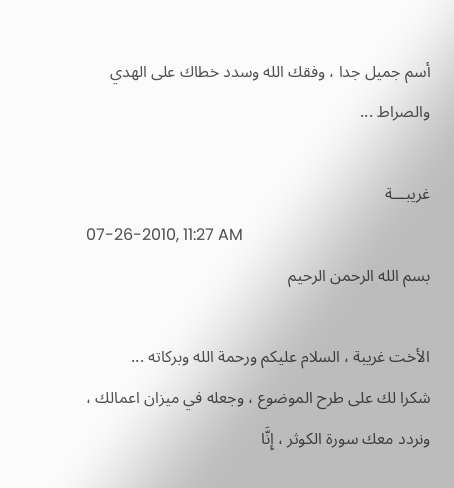أسم جميل جدا ، وفقك الله وسدد خطاك على الهدي والصراط ...

غريبـــة
07-26-2010, 11:27 AM
بسم الله الرحمن الرحيم

الأخت غريبة ، السلام عليكم ورحمة الله وبركاته ...
شكرا لك على طرح الموضوع ، وجعله في ميزان اعمالك ، ونردد معك سورة الكوثر ، إِنَّا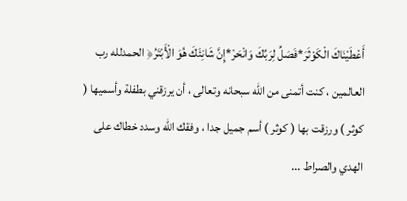أَعْطَيْنَاكَ الْكَوْثَرَ*فَصَلِّ لِرَبِّكَ وَانْحَرْ*إِنَّ شَانِئَكَ هُوَ الْأَبْتَرُ﴿ الحمدلله رب العالمين ، كنت أتمنى من الله سبحانه وتعالى ، أن يرزقني بطفلة وأسميها ( كوثر ) ورزقت بها ( كوثر ) أسم جميل جدا ، وفقك الله وسدد خطاك على الهدي والصراط ...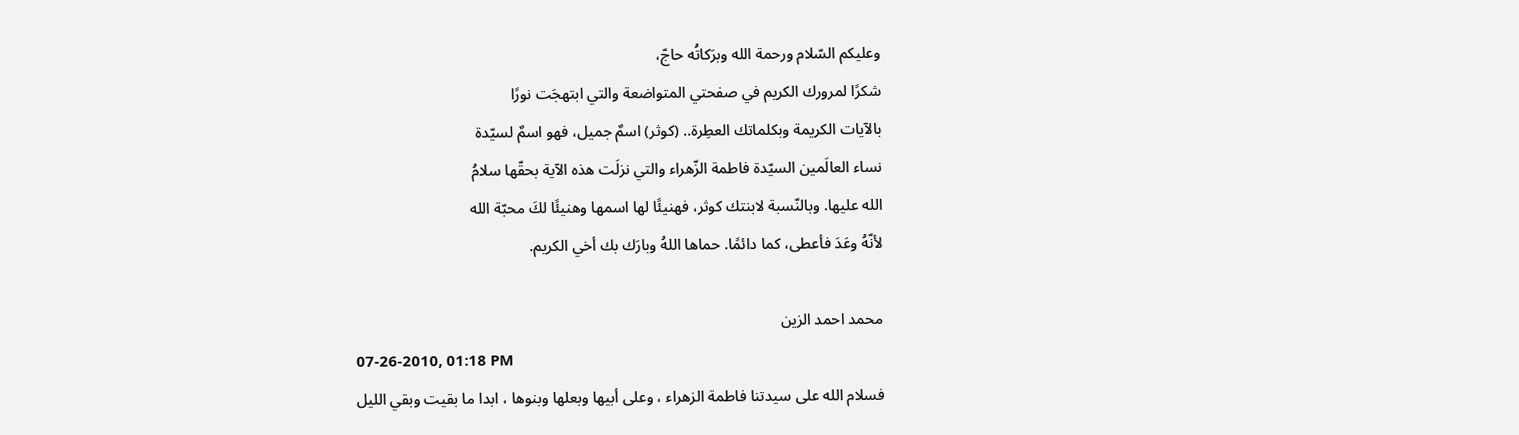وعليكم السّلام ورحمة الله وبرَكاتُه حاجّ،
شكرًا لمرورك الكريم في صفحتي المتواضعة والتي ابتهجَت نورًا
بالآيات الكريمة وبكلماتك العطِرة.. (كوثر) اسمٌ جميل، فهو اسمٌ لسيّدة
نساء العالَمين السيّدة فاطمة الزّهراء والتي نزلَت هذه الآية بحقّها سلامُ
الله عليها. وبالنّسبة لابنتك كوثر، فهنيئًا لها اسمها وهنيئًا لكَ محبّة الله
لأنّهُ وعَدَ فأعطى، كما دائمًا. حماها اللهُ وبارَك بك أخي الكريم.

محمد احمد الزين
07-26-2010, 01:18 PM
فسلام الله على سيدتنا فاطمة الزهراء ، وعلى أبيها وبعلها وبنوها ، ابدا ما بقيت وبقي الليل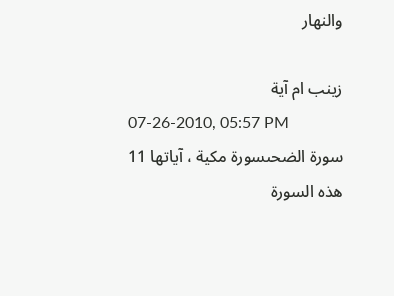والنهار

زينب ام آية
07-26-2010, 05:57 PM
سورة الضحىسورة مكية ، آياتها 11
هذه السورة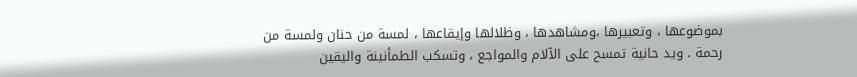بموضوعها ، وتعبيرها ،ومشاهدها ، وظلالها وإيقاعها ، لمسة من حنان ولمسة من رحمة . ويد حانية تمسح على الآلام والمواجع ، وتسكب الطمأنينة واليقين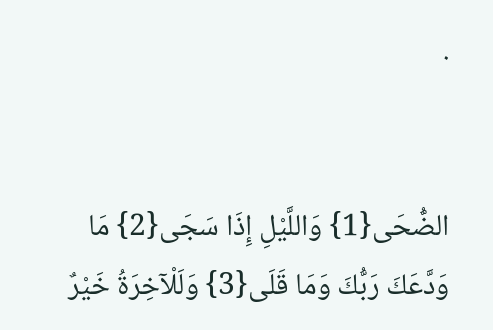.


الضُّحَى{1} وَاللَّيْلِ إِذَا سَجَى{2} مَا وَدَّعَكَ رَبُّكَ وَمَا قَلَى{3} وَلَلْآخِرَةُ خَيْرٌ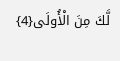لَّكَ مِنَ الْأُولَى{4}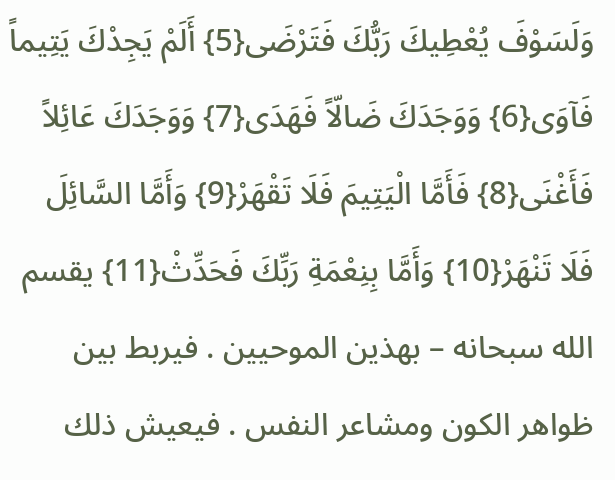وَلَسَوْفَ يُعْطِيكَ رَبُّكَ فَتَرْضَى{5} أَلَمْ يَجِدْكَ يَتِيماً فَآوَى{6} وَوَجَدَكَ ضَالّاً فَهَدَى{7} وَوَجَدَكَ عَائِلاً فَأَغْنَى{8} فَأَمَّا الْيَتِيمَ فَلَا تَقْهَرْ{9} وَأَمَّا السَّائِلَ فَلَا تَنْهَرْ{10} وَأَمَّا بِنِعْمَةِ رَبِّكَ فَحَدِّثْ{11} يقسم الله سبحانه – بهذين الموحيين . فيربط بين ظواهر الكون ومشاعر النفس . فيعيش ذلك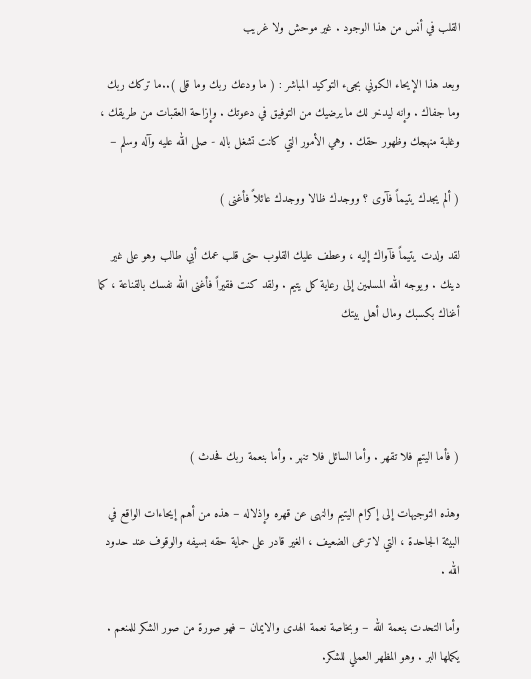القلب في أنس من هذا الوجود . غير موحش ولا غريب

وبعد هذا الإيحاء الكوني بجىء التوكيد المباشر : ( ما ودعك ربك وما قلى )..ما تركك ربك وما جفاك . وإنه ليدخر لك ما يرضيك من التوفيق في دعوتك . وإزاحة العقبات من طريقك ، وغلبة منهجك وظهور حقك . وهي الأمور التي كانت تشغل باله - صلى الله عليه وآله وسلم –

( ألم يجدك يتيماً فآوى ؟ ووجدك ظالا ووجدك عائلاً فأغنى )

لقد ولدت يتيماً فآواك إليه ، وعطف عليك القلوب حتى قلب عمك أبي طالب وهو على غير دينك . ويوجه الله المسلمين إلى رعاية كل يتيم . ولقد كنت فقيراً فأغنى الله نفسك بالقناعة ، كما أغناك بكسبك ومال أهل بيتك




( فأما اليتيم فلا تقهر . وأما السائل فلا تنهر . وأما بنعمة ربك فحدث )

وهذه التوجيهات إلى إكرام اليتيم والنهى عن قهره وإذلاله – هذه من أهم إيحاءات الواقع في البيئة الجاحدة ، التي لاترعى الضعيف ، الغير قادر على حماية حقه بسيفه والوقوف عند حدود الله .

وأما التحدت بنعمة الله – وبخاصة نعمة الهدى والايمان – فهو صورة من صور الشكر للمنعم . يكملها البر . وهو المظهر العملي للشكر.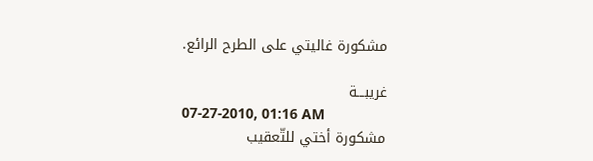مشكورة غاليتي على الطرح الرائع.

غريبـــة
07-27-2010, 01:16 AM
مشكورة أختي للتّعقيب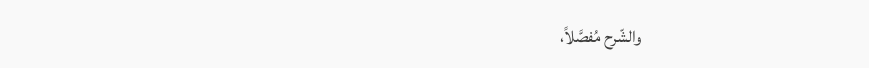والشّرح مُفصَّلاً،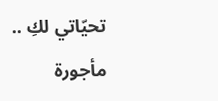تحيّاتي لكِ .. مأجورة